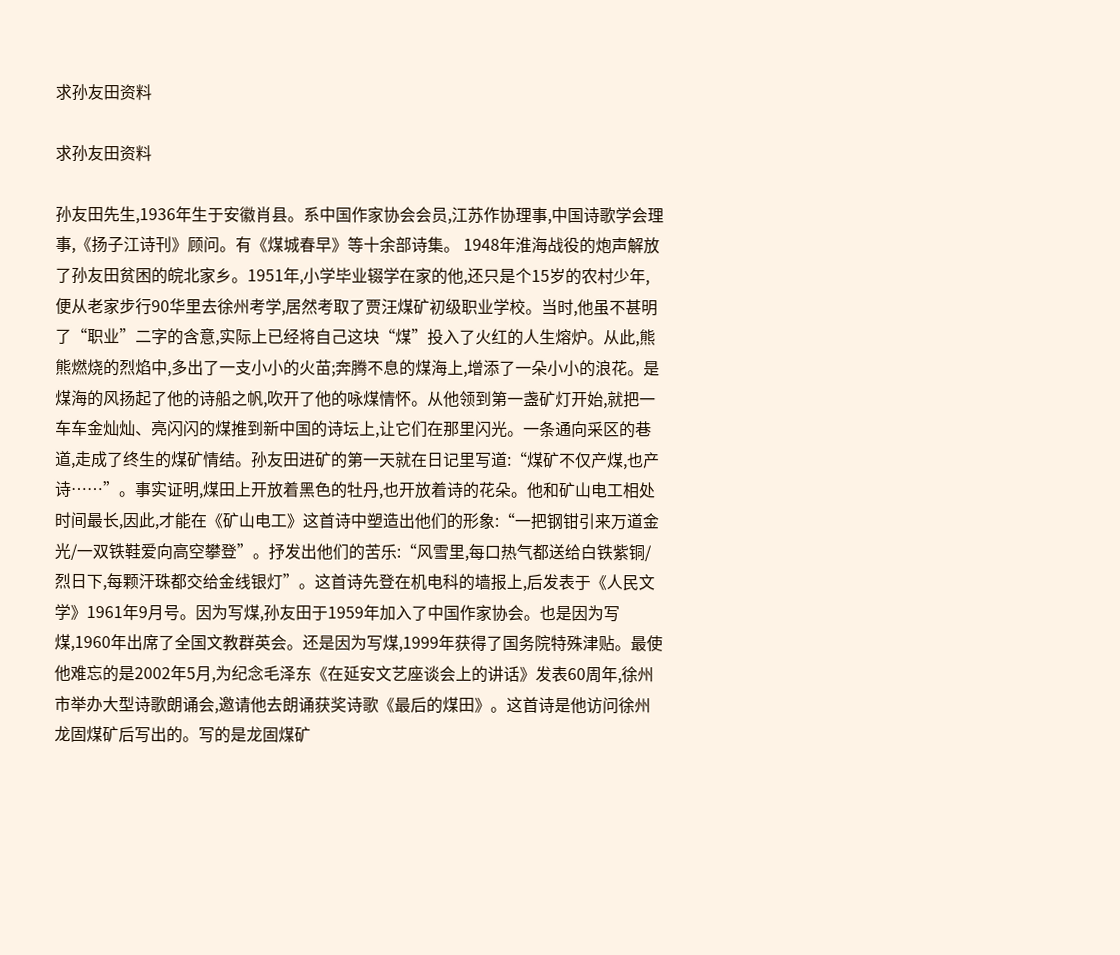求孙友田资料

求孙友田资料

孙友田先生,1936年生于安徽肖县。系中国作家协会会员,江苏作协理事,中国诗歌学会理事,《扬子江诗刊》顾问。有《煤城春早》等十余部诗集。 1948年淮海战役的炮声解放了孙友田贫困的皖北家乡。1951年,小学毕业辍学在家的他,还只是个15岁的农村少年,便从老家步行90华里去徐州考学,居然考取了贾汪煤矿初级职业学校。当时,他虽不甚明了“职业”二字的含意,实际上已经将自己这块“煤”投入了火红的人生熔炉。从此,熊熊燃烧的烈焰中,多出了一支小小的火苗;奔腾不息的煤海上,增添了一朵小小的浪花。是煤海的风扬起了他的诗船之帆,吹开了他的咏煤情怀。从他领到第一盏矿灯开始,就把一车车金灿灿、亮闪闪的煤推到新中国的诗坛上,让它们在那里闪光。一条通向采区的巷道,走成了终生的煤矿情结。孙友田进矿的第一天就在日记里写道:“煤矿不仅产煤,也产诗……”。事实证明,煤田上开放着黑色的牡丹,也开放着诗的花朵。他和矿山电工相处时间最长,因此,才能在《矿山电工》这首诗中塑造出他们的形象:“一把钢钳引来万道金光/一双铁鞋爱向高空攀登”。抒发出他们的苦乐:“风雪里,每口热气都送给白铁紫铜/烈日下,每颗汗珠都交给金线银灯”。这首诗先登在机电科的墙报上,后发表于《人民文学》1961年9月号。因为写煤,孙友田于1959年加入了中国作家协会。也是因为写煤,1960年出席了全国文教群英会。还是因为写煤,1999年获得了国务院特殊津贴。最使他难忘的是2002年5月,为纪念毛泽东《在延安文艺座谈会上的讲话》发表60周年,徐州市举办大型诗歌朗诵会,邀请他去朗诵获奖诗歌《最后的煤田》。这首诗是他访问徐州龙固煤矿后写出的。写的是龙固煤矿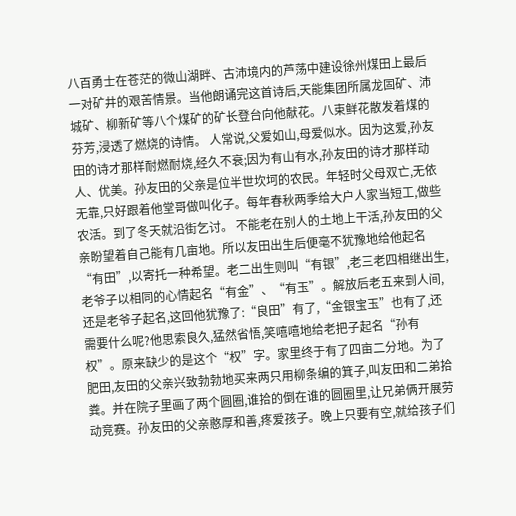八百勇士在苍茫的微山湖畔、古沛境内的芦荡中建设徐州煤田上最后一对矿井的艰苦情景。当他朗诵完这首诗后,天能集团所属龙固矿、沛城矿、柳新矿等八个煤矿的矿长登台向他献花。八束鲜花散发着煤的芬芳,浸透了燃烧的诗情。 人常说,父爱如山,母爱似水。因为这爱,孙友田的诗才那样耐燃耐烧,经久不衰;因为有山有水,孙友田的诗才那样动人、优美。孙友田的父亲是位半世坎坷的农民。年轻时父母双亡,无依无靠,只好跟着他堂哥做叫化子。每年春秋两季给大户人家当短工,做些农活。到了冬天就沿街乞讨。 不能老在别人的土地上干活,孙友田的父亲盼望着自己能有几亩地。所以友田出生后便毫不犹豫地给他起名“有田”,以寄托一种希望。老二出生则叫“有银”,老三老四相继出生,老爷子以相同的心情起名“有金”、“有玉”。解放后老五来到人间,还是老爷子起名,这回他犹豫了:“良田”有了,“金银宝玉”也有了,还需要什么呢?他思索良久,猛然省悟,笑嘻嘻地给老把子起名“孙有权”。原来缺少的是这个“权”字。家里终于有了四亩二分地。为了肥田,友田的父亲兴致勃勃地买来两只用柳条编的箕子,叫友田和二弟拾粪。并在院子里画了两个圆圈,谁拾的倒在谁的圆圈里,让兄弟俩开展劳动竞赛。孙友田的父亲憨厚和善,疼爱孩子。晚上只要有空,就给孩子们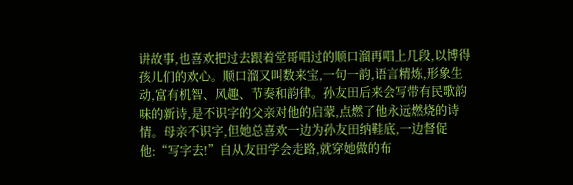讲故事,也喜欢把过去跟着堂哥唱过的顺口溜再唱上几段,以博得孩儿们的欢心。顺口溜又叫数来宝,一句一韵,语言精炼,形象生动,富有机智、风趣、节奏和韵律。孙友田后来会写带有民歌韵味的新诗,是不识字的父亲对他的启蒙,点燃了他永远燃烧的诗情。母亲不识字,但她总喜欢一边为孙友田纳鞋底,一边督促他:“写字去!”自从友田学会走路,就穿她做的布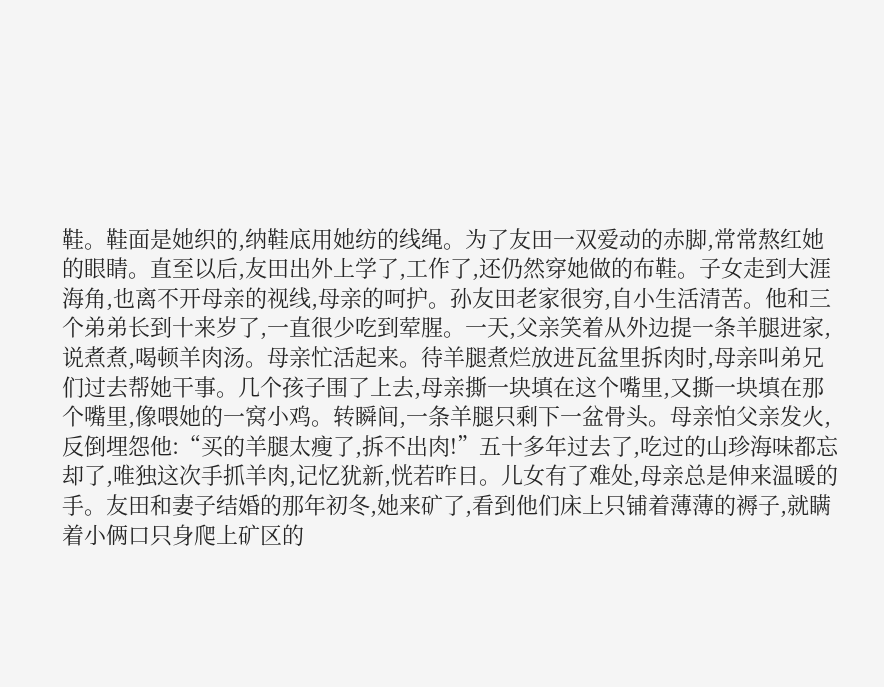鞋。鞋面是她织的,纳鞋底用她纺的线绳。为了友田一双爱动的赤脚,常常熬红她的眼睛。直至以后,友田出外上学了,工作了,还仍然穿她做的布鞋。子女走到大涯海角,也离不开母亲的视线,母亲的呵护。孙友田老家很穷,自小生活清苦。他和三个弟弟长到十来岁了,一直很少吃到荤腥。一天,父亲笑着从外边提一条羊腿进家,说煮煮,喝顿羊肉汤。母亲忙活起来。待羊腿煮烂放进瓦盆里拆肉时,母亲叫弟兄们过去帮她干事。几个孩子围了上去,母亲撕一块填在这个嘴里,又撕一块填在那个嘴里,像喂她的一窝小鸡。转瞬间,一条羊腿只剩下一盆骨头。母亲怕父亲发火,反倒埋怨他:“买的羊腿太瘦了,拆不出肉!”五十多年过去了,吃过的山珍海味都忘却了,唯独这次手抓羊肉,记忆犹新,恍若昨日。儿女有了难处,母亲总是伸来温暖的手。友田和妻子结婚的那年初冬,她来矿了,看到他们床上只铺着薄薄的褥子,就瞒着小俩口只身爬上矿区的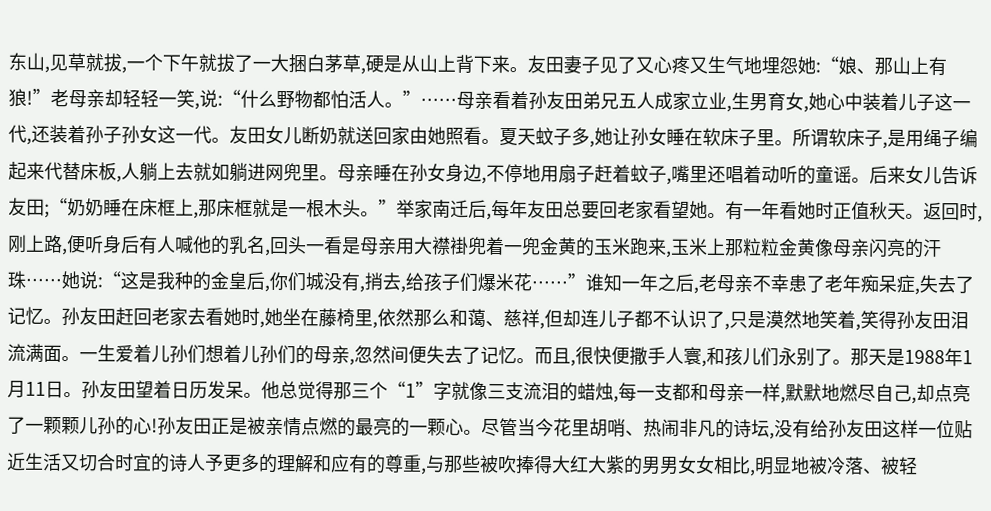东山,见草就拔,一个下午就拔了一大捆白茅草,硬是从山上背下来。友田妻子见了又心疼又生气地埋怨她:“娘、那山上有狼!”老母亲却轻轻一笑,说:“什么野物都怕活人。”……母亲看着孙友田弟兄五人成家立业,生男育女,她心中装着儿子这一代,还装着孙子孙女这一代。友田女儿断奶就送回家由她照看。夏天蚊子多,她让孙女睡在软床子里。所谓软床子,是用绳子编起来代替床板,人躺上去就如躺进网兜里。母亲睡在孙女身边,不停地用扇子赶着蚊子,嘴里还唱着动听的童谣。后来女儿告诉友田;“奶奶睡在床框上,那床框就是一根木头。”举家南迁后,每年友田总要回老家看望她。有一年看她时正值秋天。返回时,刚上路,便听身后有人喊他的乳名,回头一看是母亲用大襟褂兜着一兜金黄的玉米跑来,玉米上那粒粒金黄像母亲闪亮的汗珠……她说:“这是我种的金皇后,你们城没有,捎去,给孩子们爆米花……”谁知一年之后,老母亲不幸患了老年痴呆症,失去了记忆。孙友田赶回老家去看她时,她坐在藤椅里,依然那么和蔼、慈祥,但却连儿子都不认识了,只是漠然地笑着,笑得孙友田泪流满面。一生爱着儿孙们想着儿孙们的母亲,忽然间便失去了记忆。而且,很快便撒手人寰,和孩儿们永别了。那天是1988年1月11日。孙友田望着日历发呆。他总觉得那三个“1”字就像三支流泪的蜡烛,每一支都和母亲一样,默默地燃尽自己,却点亮了一颗颗儿孙的心!孙友田正是被亲情点燃的最亮的一颗心。尽管当今花里胡哨、热闹非凡的诗坛,没有给孙友田这样一位贴近生活又切合时宜的诗人予更多的理解和应有的尊重,与那些被吹捧得大红大紫的男男女女相比,明显地被冷落、被轻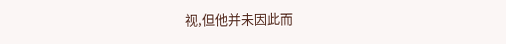视,但他并未因此而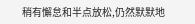稍有懈怠和半点放松,仍然默默地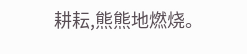耕耘,熊熊地燃烧。